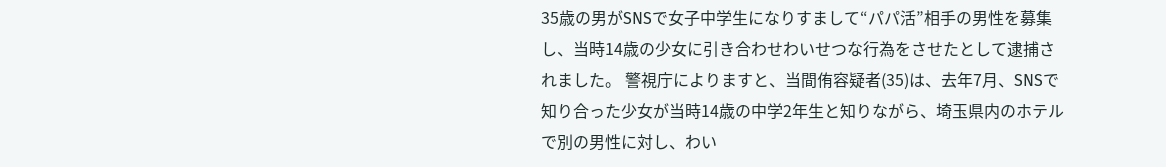35歳の男がSNSで女子中学生になりすまして“パパ活”相手の男性を募集し、当時14歳の少女に引き合わせわいせつな行為をさせたとして逮捕されました。 警視庁によりますと、当間侑容疑者(35)は、去年7月、SNSで知り合った少女が当時14歳の中学2年生と知りながら、埼玉県内のホテルで別の男性に対し、わい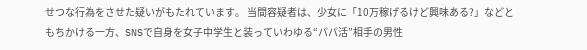せつな行為をさせた疑いがもたれています。 当間容疑者は、少女に「10万稼げるけど興味ある?」などともちかける一方、SNSで自身を女子中学生と装っていわゆる“パパ活”相手の男性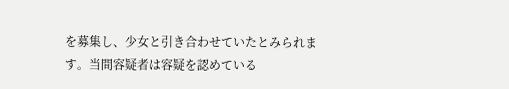を募集し、少女と引き合わせていたとみられます。当間容疑者は容疑を認めている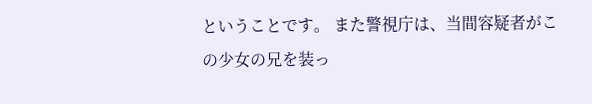ということです。 また警視庁は、当間容疑者がこの少女の兄を装っ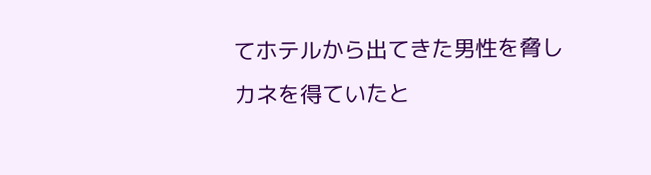てホテルから出てきた男性を脅しカネを得ていたと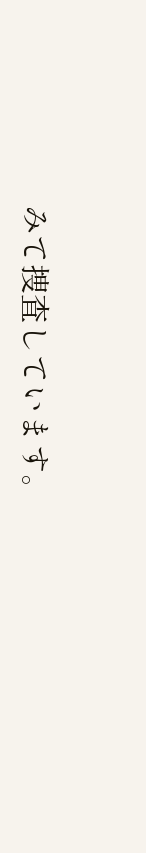みて捜査しています。